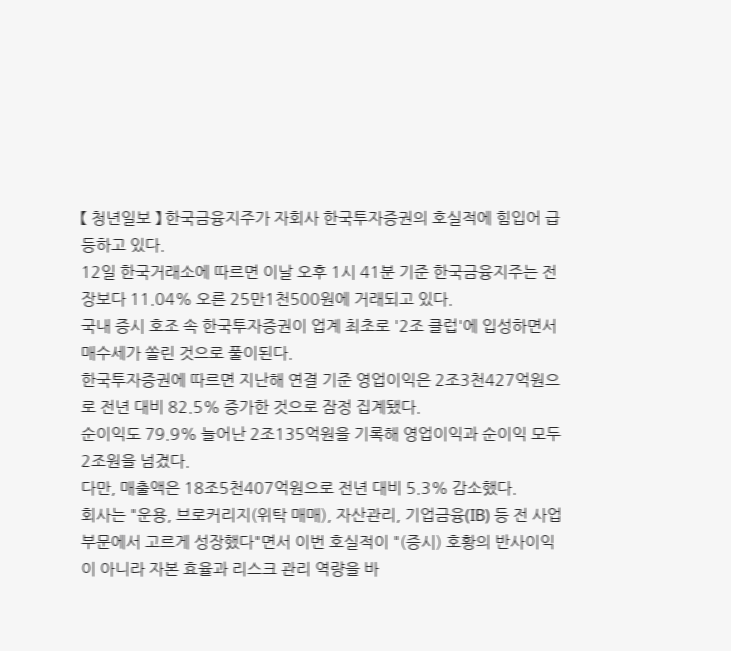【 청년일보 】 한국금융지주가 자회사 한국투자증권의 호실적에 힘입어 급등하고 있다.
12일 한국거래소에 따르면 이날 오후 1시 41분 기준 한국금융지주는 전장보다 11.04% 오른 25만1천500원에 거래되고 있다.
국내 증시 호조 속 한국투자증권이 업계 최초로 '2조 클럽'에 입성하면서 매수세가 쏠린 것으로 풀이된다.
한국투자증권에 따르면 지난해 연결 기준 영업이익은 2조3천427억원으로 전년 대비 82.5% 증가한 것으로 잠정 집계됐다.
순이익도 79.9% 늘어난 2조135억원을 기록해 영업이익과 순이익 모두 2조원을 넘겼다.
다만, 매출액은 18조5천407억원으로 전년 대비 5.3% 감소했다.
회사는 "운용, 브로커리지(위탁 매매), 자산관리, 기업금융(IB) 등 전 사업 부문에서 고르게 성장했다"면서 이번 호실적이 "(증시) 호황의 반사이익이 아니라 자본 효율과 리스크 관리 역량을 바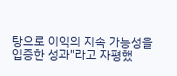탕으로 이익의 지속 가능성을 입증한 성과"라고 자평했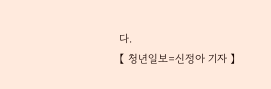다.
【 청년일보=신정아 기자 】